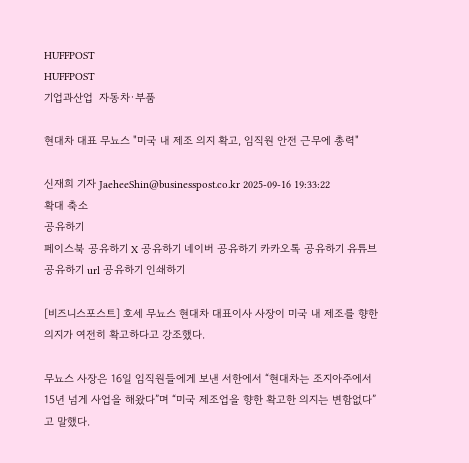HUFFPOST
HUFFPOST
기업과산업  자동차·부품

현대차 대표 무뇨스 "미국 내 제조 의지 확고, 임직원 안전 근무에 총력"

신재희 기자 JaeheeShin@businesspost.co.kr 2025-09-16 19:33:22
확대 축소
공유하기
페이스북 공유하기 X 공유하기 네이버 공유하기 카카오톡 공유하기 유튜브 공유하기 url 공유하기 인쇄하기

[비즈니스포스트] 호세 무뇨스 현대차 대표이사 사장이 미국 내 제조를 향한 의지가 여전히 확고하다고 강조했다.

무뇨스 사장은 16일 임직원들에게 보낸 서한에서 “현대차는 조지아주에서 15년 넘게 사업을 해왔다”며 “미국 제조업을 향한 확고한 의지는 변함없다”고 말했다.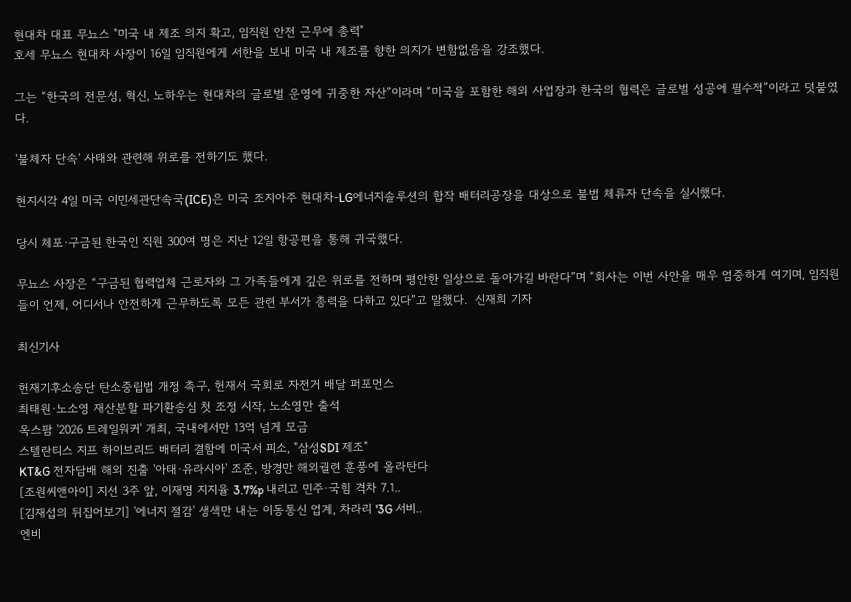현대차 대표 무뇨스 "미국 내 제조 의지 확고, 임직원 안전 근무에 총력"
호세 무뇨스 현대차 사장이 16일 임직원에게 서한을 보내 미국 내 제조를 향한 의지가 변함없음을 강조했다.

그는 “한국의 전문성, 혁신, 노하우는 현대차의 글로벌 운영에 귀중한 자산”이라며 “미국을 포함한 해외 사업장과 한국의 협력은 글로벌 성공에 필수적”이라고 덧붙였다.

'불체자 단속' 사태와 관련해 위로를 전하기도 했다.

현지시각 4일 미국 이민세관단속국(ICE)은 미국 조지아주 현대차-LG에너지솔루션의 합작 배터리공장을 대상으로 불법 체류자 단속을 실시했다.

당시 체포·구금된 한국인 직원 300여 명은 지난 12일 항공편을 통해 귀국했다.

무뇨스 사장은 “구금된 협력업체 근로자와 그 가족들에게 깊은 위로를 전하며 평안한 일상으로 돌아가길 바란다”며 “회사는 이번 사안을 매우 엄중하게 여기며, 임직원들이 언제, 어디서나 안전하게 근무하도록 모든 관련 부서가 총력을 다하고 있다”고 말했다.  신재희 기자

최신기사

헌재기후소송단 탄소중립법 개정 촉구, 헌재서 국회로 자전거 배달 퍼포먼스
최태원·노소영 재산분할 파기환송심 첫 조정 시작, 노소영만 출석
옥스팜 '2026 트레일워커' 개최, 국내에서만 13억 넘게 모금
스텔란티스 지프 하이브리드 배터리 결함에 미국서 피소, "삼성SDI 제조"
KT&G 전자담배 해외 진출 '아태·유라시아' 조준, 방경만 해외궐련 훈풍에 올라탄다
[조원씨앤아이] 지선 3주 앞, 이재명 지지율 3.7%p 내리고 민주·국힘 격차 7.1..
[김재섭의 뒤집어보기] '에너지 절감' 생색만 내는 이동통신 업계, 차라리 '3G 서비..
엔비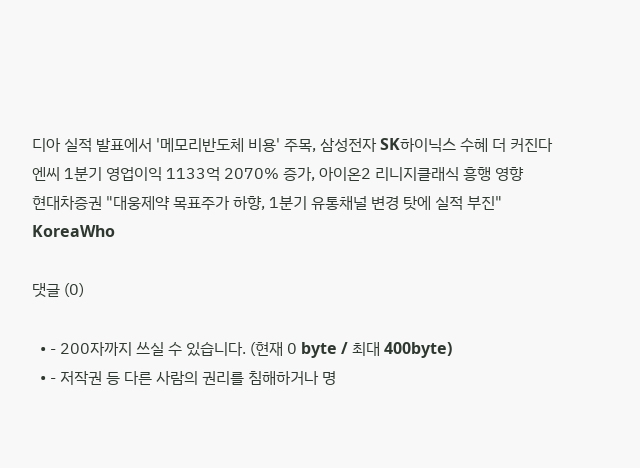디아 실적 발표에서 '메모리반도체 비용' 주목, 삼성전자 SK하이닉스 수혜 더 커진다
엔씨 1분기 영업이익 1133억 2070% 증가, 아이온2 리니지클래식 흥행 영향
현대차증권 "대웅제약 목표주가 하향, 1분기 유통채널 변경 탓에 실적 부진"
KoreaWho

댓글 (0)

  • - 200자까지 쓰실 수 있습니다. (현재 0 byte / 최대 400byte)
  • - 저작권 등 다른 사람의 권리를 침해하거나 명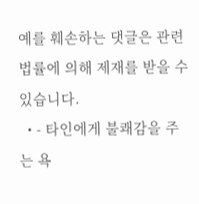예를 훼손하는 댓글은 관련 법률에 의해 제재를 받을 수 있습니다.
  • - 타인에게 불쾌감을 주는 욕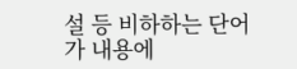설 등 비하하는 단어가 내용에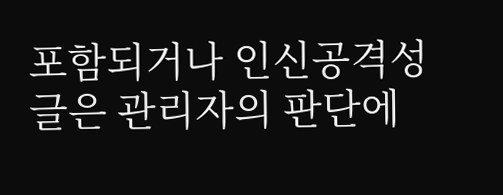포함되거나 인신공격성 글은 관리자의 판단에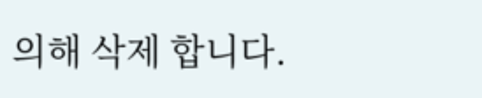의해 삭제 합니다.